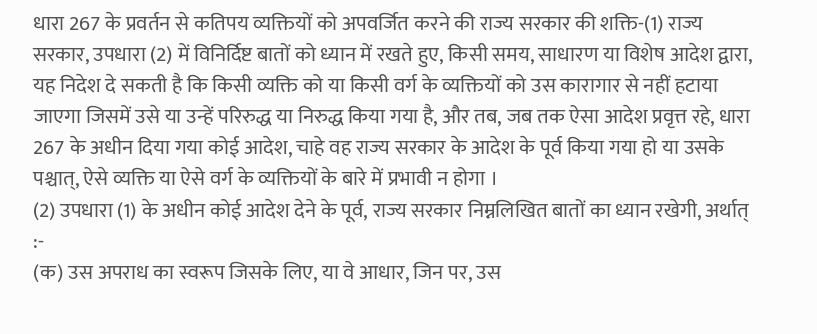धारा 267 के प्रवर्तन से कतिपय व्यक्तियों को अपवर्जित करने की राज्य सरकार की शक्ति-(1) राज्य सरकार, उपधारा (2) में विनिर्दिष्ट बातों को ध्यान में रखते हुए, किसी समय, साधारण या विशेष आदेश द्वारा, यह निदेश दे सकती है कि किसी व्यक्ति को या किसी वर्ग के व्यक्तियों को उस कारागार से नहीं हटाया जाएगा जिसमें उसे या उन्हें परिरुद्ध या निरुद्ध किया गया है, और तब, जब तक ऐसा आदेश प्रवृत्त रहे, धारा 267 के अधीन दिया गया कोई आदेश, चाहे वह राज्य सरकार के आदेश के पूर्व किया गया हो या उसके पश्चात्, ऐसे व्यक्ति या ऐसे वर्ग के व्यक्तियों के बारे में प्रभावी न होगा ।
(2) उपधारा (1) के अधीन कोई आदेश देने के पूर्व, राज्य सरकार निम्नलिखित बातों का ध्यान रखेगी, अर्थात् :-
(क) उस अपराध का स्वरूप जिसके लिए, या वे आधार, जिन पर, उस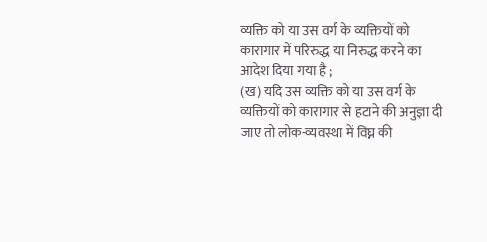व्यक्ति को या उस वर्ग के व्यक्तियों को कारागार में परिरुद्ध या निरुद्ध करने का आदेश दिया गया है ;
(ख) यदि उस व्यक्ति को या उस वर्ग के व्यक्तियों को कारागार से हटाने की अनुज्ञा दी जाए तो लोक-व्यवस्था में विघ्न की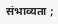संभाव्यता ;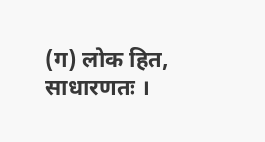(ग) लोक हित, साधारणतः ।